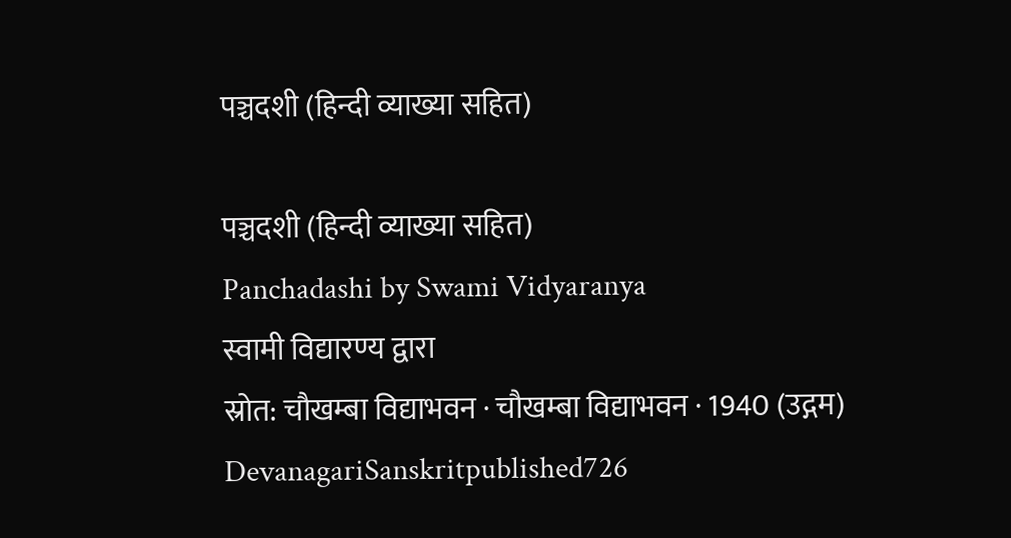पञ्चदशी (हिन्दी व्याख्या सहित)

पञ्चदशी (हिन्दी व्याख्या सहित)
Panchadashi by Swami Vidyaranya
स्वामी विद्यारण्य द्वारा
स्रोत: चौखम्बा विद्याभवन · चौखम्बा विद्याभवन · 1940 (उद्गम)
DevanagariSanskritpublished726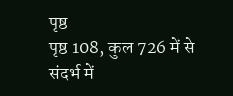पृष्ठ
पृष्ठ 108, कुल 726 में से
संदर्भ में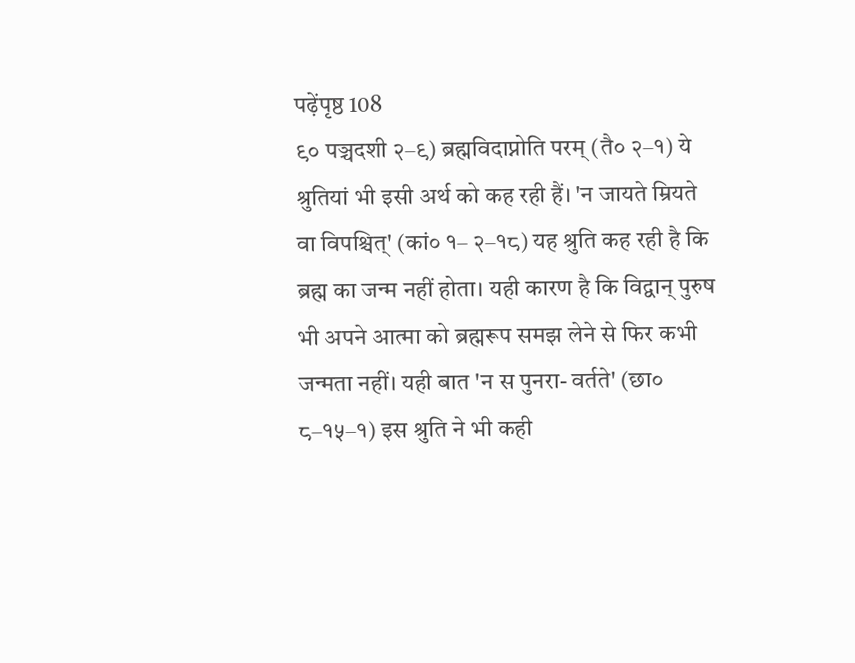पढ़ेंपृष्ठ 108
९० पञ्चदशी २–९) ब्रह्मविदाप्नोति परम् (तै० २–१) ये श्रुतियां भी इसी अर्थ को कह रही हैं। 'न जायते म्रियते वा विपश्चित्' (कां० १– २–१८) यह श्रुति कह रही है कि ब्रह्म का जन्म नहीं होता। यही कारण है कि विद्वान् पुरुष भी अपने आत्मा को ब्रह्मरूप समझ लेने से फिर कभी जन्मता नहीं। यही बात 'न स पुनरा- वर्तते' (छा० ८–१५–१) इस श्रुति ने भी कही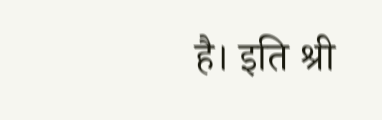है। इति श्री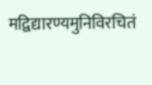मद्विद्यारण्यमुनिविरचितं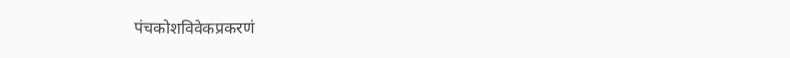पंचकोशविवेकप्रकरणं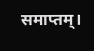समाप्तम्।